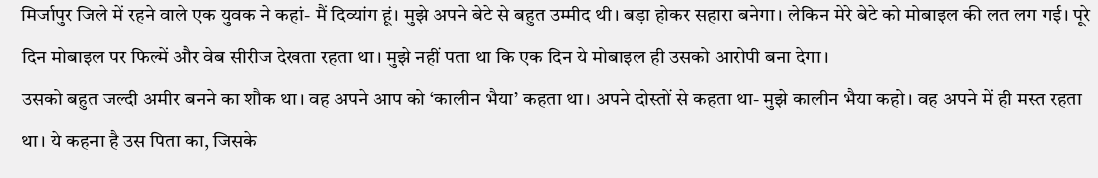मिर्जापुर जिले में रहने वाले एक युवक ने कहां- मैं दिव्यांग हूं। मुझे अपने बेटे से बहुत उम्मीद थी। बड़ा होकर सहारा बनेगा। लेकिन मेरे बेटे को मोबाइल की लत लग गई। पूरे दिन मोबाइल पर फिल्में और वेब सीरीज देखता रहता था। मुझे नहीं पता था कि एक दिन ये मोबाइल ही उसको आरोपी बना देगा।
उसको बहुत जल्दी अमीर बनने का शौक था। वह अपने आप को ‘कालीन भैया’ कहता था। अपने दोस्तों से कहता था- मुझे कालीन भैया कहो। वह अपने में ही मस्त रहता था। ये कहना है उस पिता का, जिसके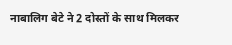नाबालिग बेटे ने 2 दोस्तों के साथ मिलकर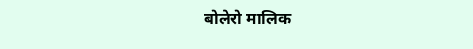बोलेरो मालिक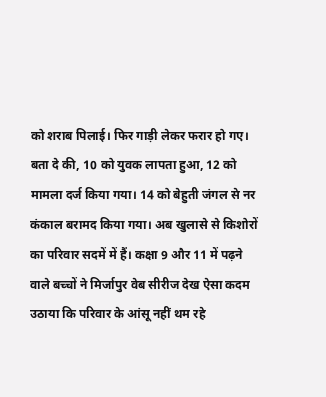को शराब पिलाई। फिर गाड़ी लेकर फरार हो गए।
बता दे की, 10 को युवक लापता हुआ, 12 को मामला दर्ज किया गया। 14 को बेहुती जंगल से नर कंकाल बरामद किया गया। अब खुलासे से किशोरों का परिवार सदमें में हैं। कक्षा 9 और 11 में पढ़ने वाले बच्चों ने मिर्जापुर वेब सीरीज देख ऐसा कदम उठाया कि परिवार के आंसू नहीं थम रहे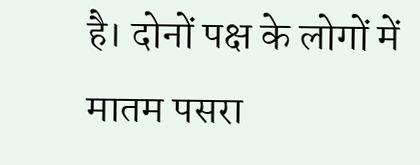है। दोनों पक्ष के लोगों में मातम पसरा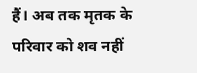हैं। अब तक मृतक के परिवार को शव नहीं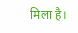मिला है।